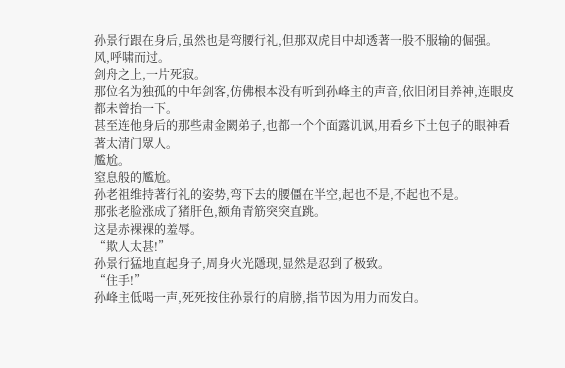孙景行跟在身后,虽然也是弯腰行礼,但那双虎目中却透著一股不服输的倔强。
风,呼啸而过。
剑舟之上,一片死寂。
那位名为独孤的中年剑客,仿佛根本没有听到孙峰主的声音,依旧闭目养神,连眼皮都未曾抬一下。
甚至连他身后的那些肃金闕弟子,也都一个个面露讥讽,用看乡下土包子的眼神看著太清门眾人。
尷尬。
窒息般的尷尬。
孙老祖维持著行礼的姿势,弯下去的腰僵在半空,起也不是,不起也不是。
那张老脸涨成了猪肝色,额角青筋突突直跳。
这是赤裸裸的羞辱。
“欺人太甚!”
孙景行猛地直起身子,周身火光隱现,显然是忍到了极致。
“住手!”
孙峰主低喝一声,死死按住孙景行的肩膀,指节因为用力而发白。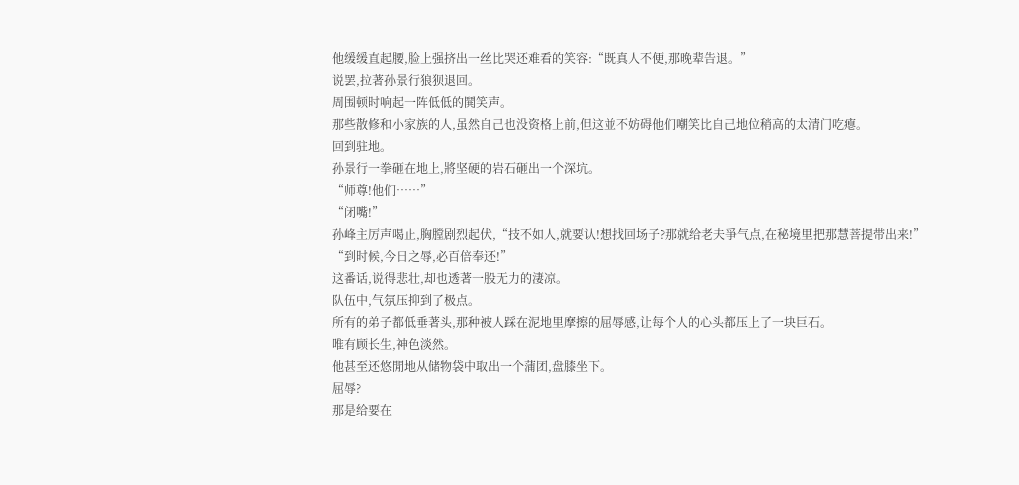他缓缓直起腰,脸上强挤出一丝比哭还难看的笑容:“既真人不便,那晚辈告退。”
说罢,拉著孙景行狼狈退回。
周围顿时响起一阵低低的鬨笑声。
那些散修和小家族的人,虽然自己也没资格上前,但这並不妨碍他们嘲笑比自己地位稍高的太清门吃瘪。
回到驻地。
孙景行一拳砸在地上,將坚硬的岩石砸出一个深坑。
“师尊!他们……”
“闭嘴!”
孙峰主厉声喝止,胸膛剧烈起伏,“技不如人,就要认!想找回场子?那就给老夫爭气点,在秘境里把那慧菩提带出来!”
“到时候,今日之辱,必百倍奉还!”
这番话,说得悲壮,却也透著一股无力的淒凉。
队伍中,气氛压抑到了极点。
所有的弟子都低垂著头,那种被人踩在泥地里摩擦的屈辱感,让每个人的心头都压上了一块巨石。
唯有顾长生,神色淡然。
他甚至还悠閒地从储物袋中取出一个蒲团,盘膝坐下。
屈辱?
那是给要在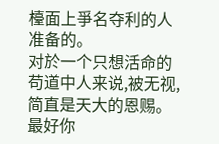檯面上爭名夺利的人准备的。
对於一个只想活命的苟道中人来说,被无视,简直是天大的恩赐。
最好你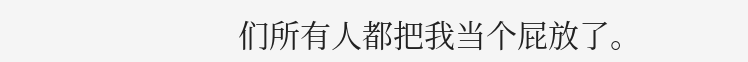们所有人都把我当个屁放了。